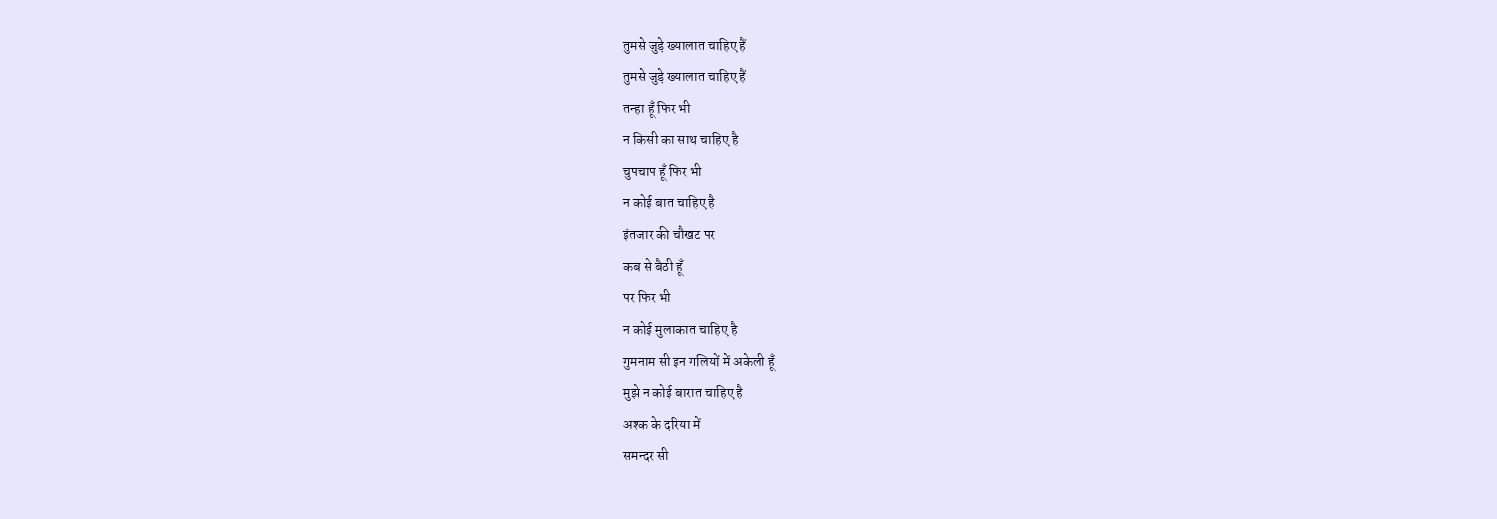तुमसे जुड़े ख्यालात चाहिए हैं
तुमसे जुड़े ख्यालात चाहिए हैं
तन्हा हूँ फिर भी
न किसी का साथ चाहिए है
चुपचाप हूँ फिर भी
न कोई बात चाहिए है
इंतजार की चौखट पर
कब से बैठी हूँ
पर फिर भी
न कोई मुलाकात चाहिए है
गुमनाम सी इन गलियों में अकेली हूँ
मुझे न कोई बारात चाहिए है
अश्क के दरिया में
समन्दर सी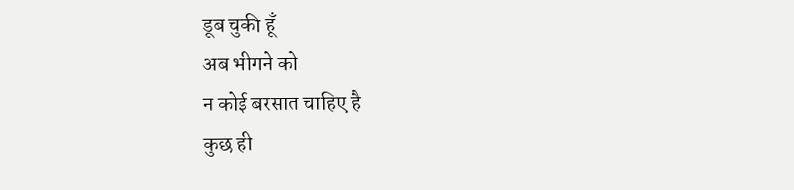डूब चुकी हूँ
अब भीगने को
न कोई बरसात चाहिए है
कुछ ही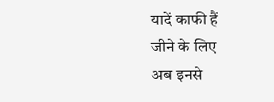यादें काफी हैं
जीने के लिए
अब इनसे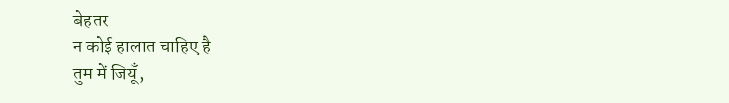बेहतर
न कोई हालात चाहिए है
तुम में जियूँ,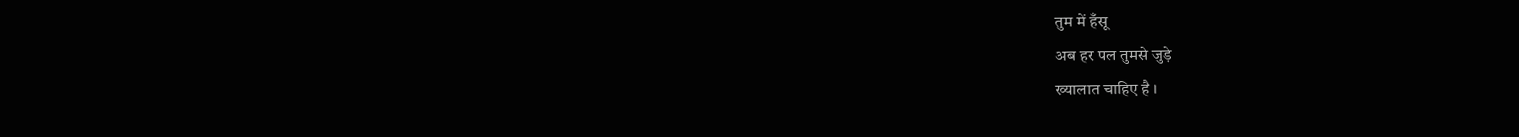तुम में हँसू
अब हर पल तुमसे जुड़े
ख्यालात चाहिए है ।